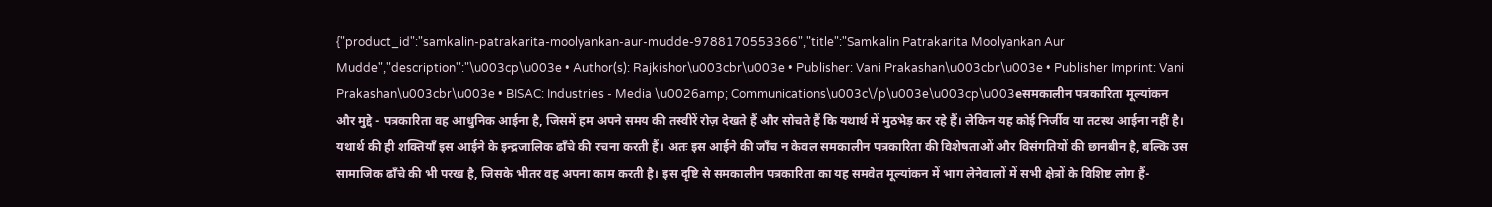{"product_id":"samkalin-patrakarita-moolyankan-aur-mudde-9788170553366","title":"Samkalin Patrakarita Moolyankan Aur Mudde","description":"\u003cp\u003e • Author(s): Rajkishor\u003cbr\u003e • Publisher: Vani Prakashan\u003cbr\u003e • Publisher Imprint: Vani Prakashan\u003cbr\u003e • BISAC: Industries - Media \u0026amp; Communications\u003c\/p\u003e\u003cp\u003eसमकालीन पत्रकारिता मूल्यांकन और मुद्दे - पत्रकारिता वह आधुनिक आईना है, जिसमें हम अपने समय की तस्वीरें रोज़ देखते हैं और सोचते हैं कि यथार्थ में मुठभेड़ कर रहे हैं। लेकिन यह कोई निर्जीव या तटस्थ आईना नहीं है। यथार्थ की ही शक्तियाँ इस आईने के इन्द्रजालिक ढाँचे की रचना करती हैं। अतः इस आईने की जाँच न केवल समकालीन पत्रकारिता की विशेषताओं और विसंगतियों की छानबीन है, बल्कि उस सामाजिक ढाँचे की भी परख है, जिसके भीतर वह अपना काम करती है। इस दृष्टि से समकालीन पत्रकारिता का यह समवेत मूल्यांकन में भाग लेनेवालों में सभी क्षेत्रों के विशिष्ट लोग हैं-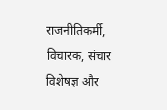राजनीतिकर्मी, विचारक, संचार विशेषज्ञ और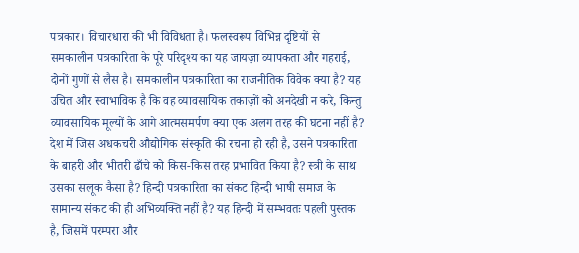पत्रकार। विचारधारा की भी विविधता है। फलस्वरूप विभिन्न दृष्टियों से समकालीन पत्रकारिता के पूरे परिदृश्य का यह जायज़ा व्यापकता और गहराई, दोनों गुणों से लैस है। समकालीन पत्रकारिता का राजनीतिक विवेक क्या है? यह उचित और स्वाभाविक है कि वह व्यावसायिक तकाज़ों को अनदेखी न करे, किन्तु व्यावसायिक मूल्यों के आगे आत्मसमर्पण क्या एक अलग तरह की घटना नहीं है? देश में जिस अधकचरी औद्योगिक संस्कृति की रचना हो रही है, उसने पत्रकारिता के बाहरी और भीतरी ढाँचे को किस-किस तरह प्रभावित किया है? स्त्री के साथ उसका सलूक कैसा है? हिन्दी पत्रकारिता का संकट हिन्दी भाषी समाज के सामान्य संकट की ही अभिव्यक्ति नहीं है? यह हिन्दी में सम्भवतः पहली पुस्तक है, जिसमें परम्परा और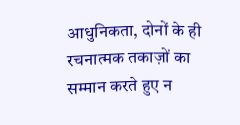आधुनिकता, दोनों के ही रचनात्मक तकाज़ों का सम्मान करते हुए न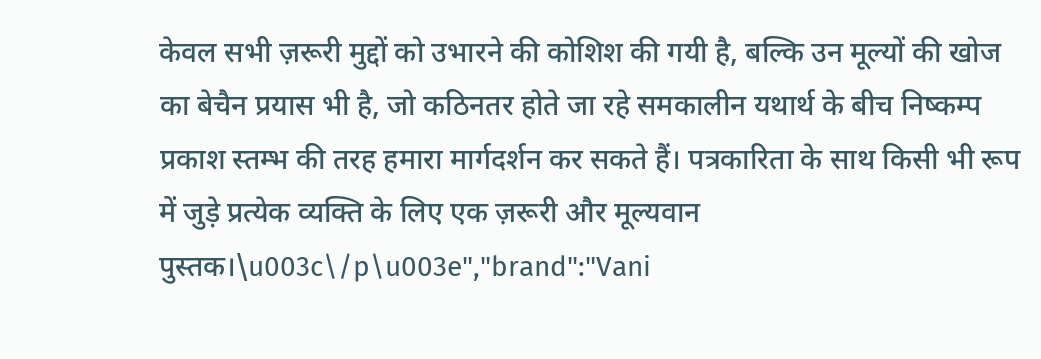केवल सभी ज़रूरी मुद्दों को उभारने की कोशिश की गयी है, बल्कि उन मूल्यों की खोज का बेचैन प्रयास भी है, जो कठिनतर होते जा रहे समकालीन यथार्थ के बीच निष्कम्प प्रकाश स्तम्भ की तरह हमारा मार्गदर्शन कर सकते हैं। पत्रकारिता के साथ किसी भी रूप में जुड़े प्रत्येक व्यक्ति के लिए एक ज़रूरी और मूल्यवान पुस्तक।\u003c\/p\u003e","brand":"Vani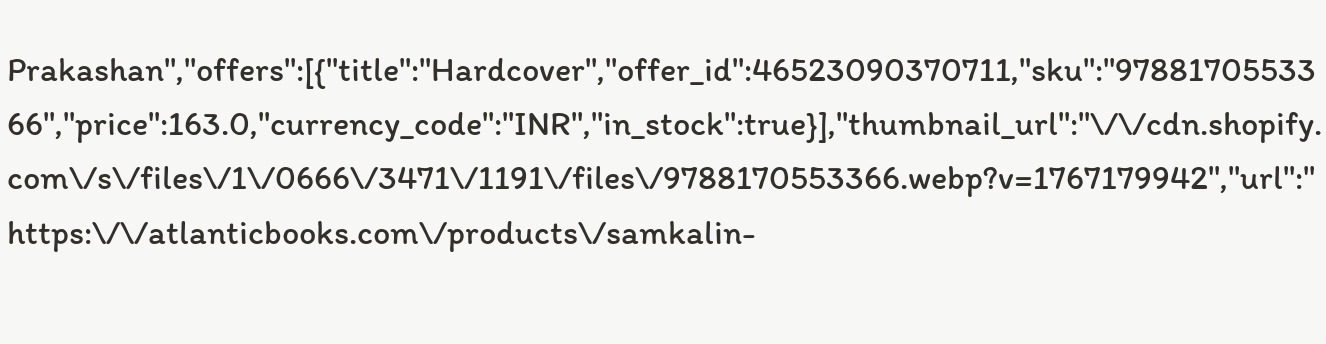Prakashan","offers":[{"title":"Hardcover","offer_id":46523090370711,"sku":"9788170553366","price":163.0,"currency_code":"INR","in_stock":true}],"thumbnail_url":"\/\/cdn.shopify.com\/s\/files\/1\/0666\/3471\/1191\/files\/9788170553366.webp?v=1767179942","url":"https:\/\/atlanticbooks.com\/products\/samkalin-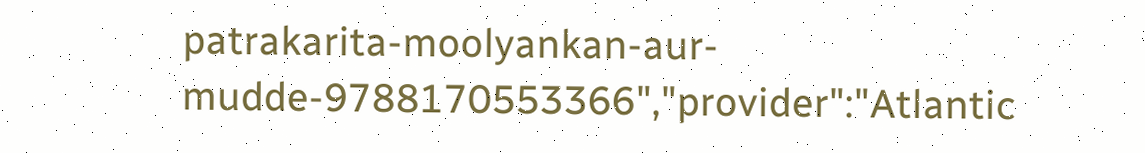patrakarita-moolyankan-aur-mudde-9788170553366","provider":"Atlantic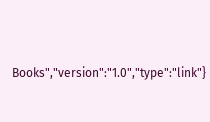Books","version":"1.0","type":"link"}